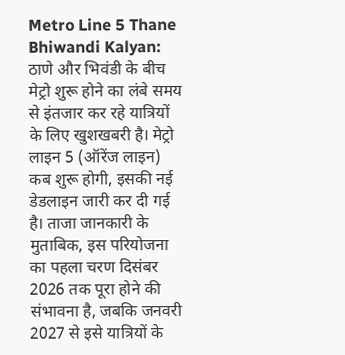Metro Line 5 Thane Bhiwandi Kalyan: ठाणे और भिवंडी के बीच मेट्रो शुरू होने का लंबे समय से इंतजार कर रहे यात्रियों के लिए खुशखबरी है। मेट्रो लाइन 5 (ऑरेंज लाइन) कब शुरू होगी, इसकी नई डेडलाइन जारी कर दी गई है। ताजा जानकारी के मुताबिक, इस परियोजना का पहला चरण दिसंबर 2026 तक पूरा होने की संभावना है, जबकि जनवरी 2027 से इसे यात्रियों के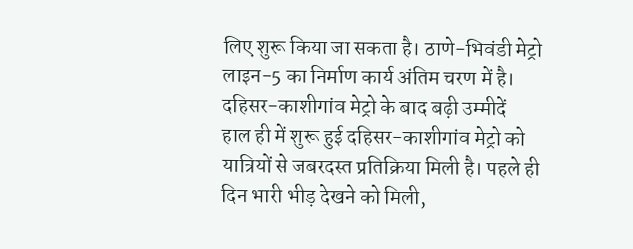लिए शुरू किया जा सकता है। ठाणे-भिवंडी मेट्रो लाइन-5 का निर्माण कार्य अंतिम चरण में है।
दहिसर-काशीगांव मेट्रो के बाद बढ़ी उम्मीदें
हाल ही में शुरू हुई दहिसर-काशीगांव मेट्रो को यात्रियों से जबरदस्त प्रतिक्रिया मिली है। पहले ही दिन भारी भीड़ देखने को मिली,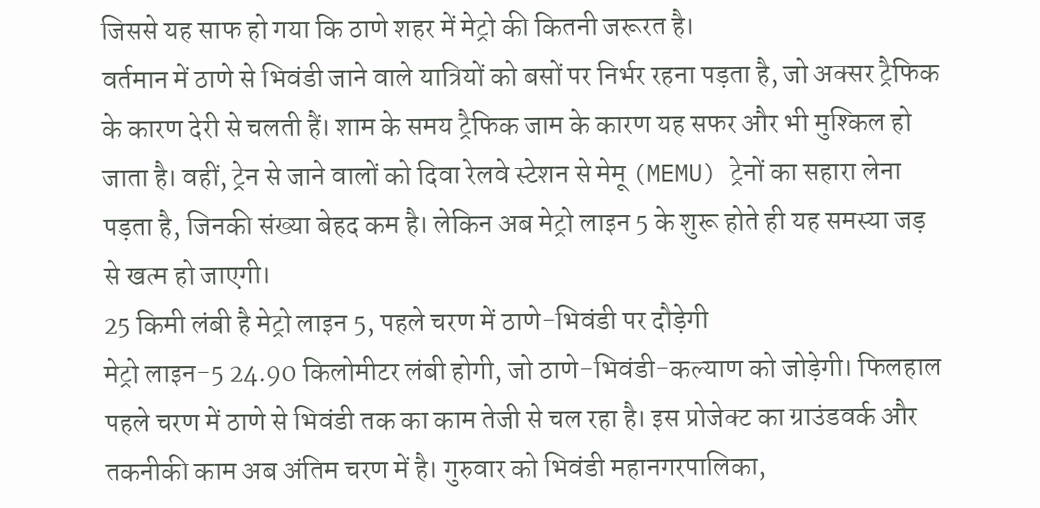जिससे यह साफ हो गया कि ठाणे शहर में मेट्रो की कितनी जरूरत है।
वर्तमान में ठाणे से भिवंडी जाने वाले यात्रियों को बसों पर निर्भर रहना पड़ता है, जो अक्सर ट्रैफिक के कारण देरी से चलती हैं। शाम के समय ट्रैफिक जाम के कारण यह सफर और भी मुश्किल हो जाता है। वहीं, ट्रेन से जाने वालों को दिवा रेलवे स्टेशन से मेमू (MEMU) ट्रेनों का सहारा लेना पड़ता है, जिनकी संख्या बेहद कम है। लेकिन अब मेट्रो लाइन 5 के शुरू होते ही यह समस्या जड़ से खत्म हो जाएगी।
25 किमी लंबी है मेट्रो लाइन 5, पहले चरण में ठाणे-भिवंडी पर दौड़ेगी
मेट्रो लाइन-5 24.90 किलोमीटर लंबी होगी, जो ठाणे-भिवंडी-कल्याण को जोड़ेगी। फिलहाल पहले चरण में ठाणे से भिवंडी तक का काम तेजी से चल रहा है। इस प्रोजेक्ट का ग्राउंडवर्क और तकनीकी काम अब अंतिम चरण में है। गुरुवार को भिवंडी महानगरपालिका,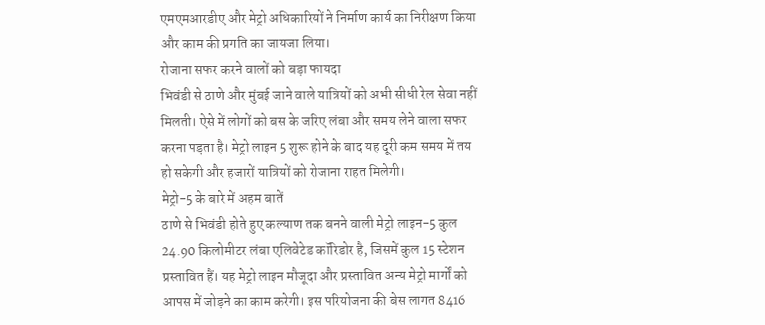एमएमआरडीए और मेट्रो अधिकारियों ने निर्माण कार्य का निरीक्षण किया और काम की प्रगति का जायजा लिया।
रोजाना सफर करने वालों को बड़ा फायदा
भिवंडी से ठाणे और मुंबई जाने वाले यात्रियों को अभी सीधी रेल सेवा नहीं मिलती। ऐसे में लोगों को बस के जरिए लंबा और समय लेने वाला सफर करना पड़ता है। मेट्रो लाइन 5 शुरू होने के बाद यह दूरी कम समय में तय हो सकेगी और हजारों यात्रियों को रोजाना राहत मिलेगी।
मेट्रो-5 के बारे में अहम बातें
ठाणे से भिवंडी होते हुए कल्याण तक बनने वाली मेट्रो लाइन-5 कुल 24.90 किलोमीटर लंबा एलिवेटेड कॉरिडोर है, जिसमें कुल 15 स्टेशन प्रस्तावित हैं। यह मेट्रो लाइन मौजूदा और प्रस्तावित अन्य मेट्रो मार्गों को आपस में जोड़ने का काम करेगी। इस परियोजना की बेस लागत 8416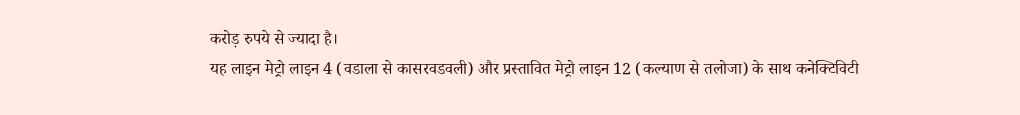करोड़ रुपये से ज्यादा है।
यह लाइन मेट्रो लाइन 4 (वडाला से कासरवडवली) और प्रस्तावित मेट्रो लाइन 12 (कल्याण से तलोजा) के साथ कनेक्टिविटी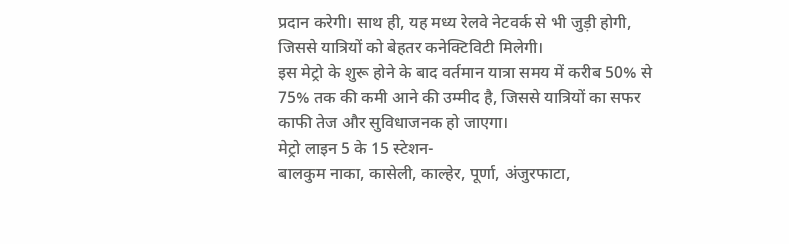प्रदान करेगी। साथ ही, यह मध्य रेलवे नेटवर्क से भी जुड़ी होगी, जिससे यात्रियों को बेहतर कनेक्टिविटी मिलेगी।
इस मेट्रो के शुरू होने के बाद वर्तमान यात्रा समय में करीब 50% से 75% तक की कमी आने की उम्मीद है, जिससे यात्रियों का सफर काफी तेज और सुविधाजनक हो जाएगा।
मेट्रो लाइन 5 के 15 स्टेशन-
बालकुम नाका, कासेली, काल्हेर, पूर्णा, अंजुरफाटा,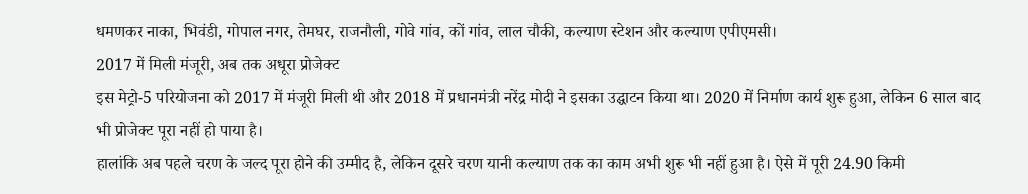धमणकर नाका, भिवंडी, गोपाल नगर, तेमघर, राजनौली, गोवे गांव, कों गांव, लाल चौकी, कल्याण स्टेशन और कल्याण एपीएमसी।
2017 में मिली मंजूरी, अब तक अधूरा प्रोजेक्ट
इस मेट्रो-5 परियोजना को 2017 में मंजूरी मिली थी और 2018 में प्रधानमंत्री नरेंद्र मोदी ने इसका उद्घाटन किया था। 2020 में निर्माण कार्य शुरू हुआ, लेकिन 6 साल बाद भी प्रोजेक्ट पूरा नहीं हो पाया है।
हालांकि अब पहले चरण के जल्द पूरा होने की उम्मीद है, लेकिन दूसरे चरण यानी कल्याण तक का काम अभी शुरू भी नहीं हुआ है। ऐसे में पूरी 24.90 किमी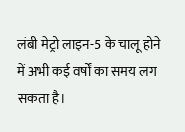लंबी मेट्रो लाइन-5 के चालू होने में अभी कई वर्षों का समय लग सकता है।